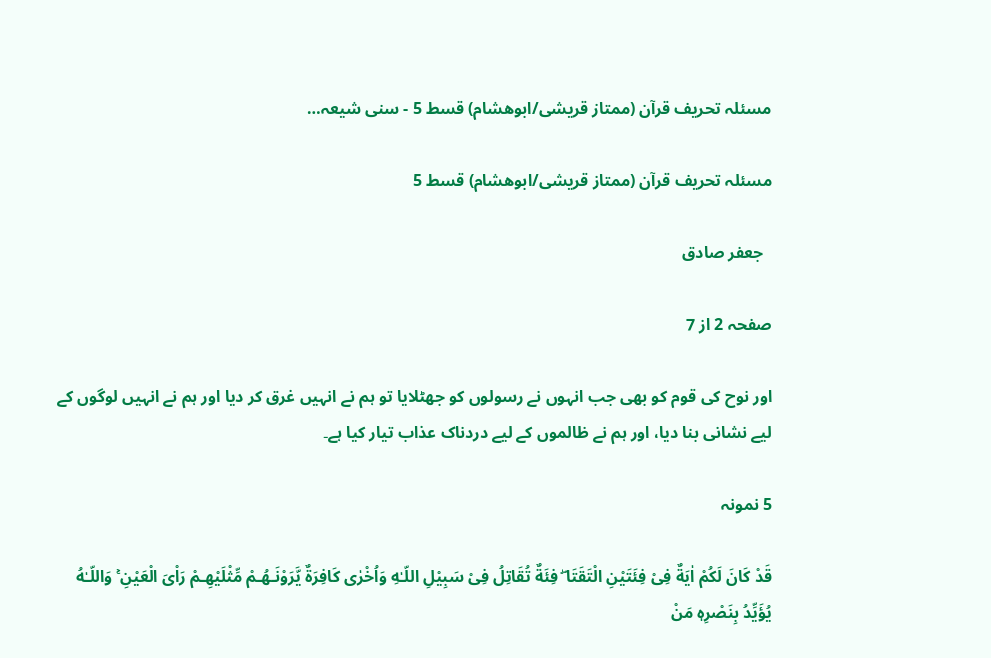مسئلہ تحریف قرآن (ممتاز قریشی/ابوھشام) قسط 5 - سنی شیعہ…

مسئلہ تحریف قرآن (ممتاز قریشی/ابوھشام) قسط 5

  جعفر صادق

صفحہ 2 از 7

اور نوح کی قوم کو بھی جب انہوں نے رسولوں کو جھٹلایا تو ہم نے انہیں غرق کر دیا اور ہم نے انہیں لوگوں کے لیے نشانی بنا دیا، اور ہم نے ظالموں کے لیے دردناک عذاب تیار کیا ہے۔

5 نمونہ

قَدْ كَانَ لَكُمْ اٰيَةٌ فِىْ فِئَتَيْنِ الْتَقَتَا ۖ فِئَةٌ تُقَاتِلُ فِىْ سَبِيْلِ اللّـٰهِ وَاُخْرٰى كَافِرَةٌ يَّرَوْنَـهُـمْ مِّثْلَيْهِـمْ رَاْىَ الْعَيْنِ ۚ وَاللّـٰهُ يُؤَيِّدُ بِنَصْرِهٖ مَنْ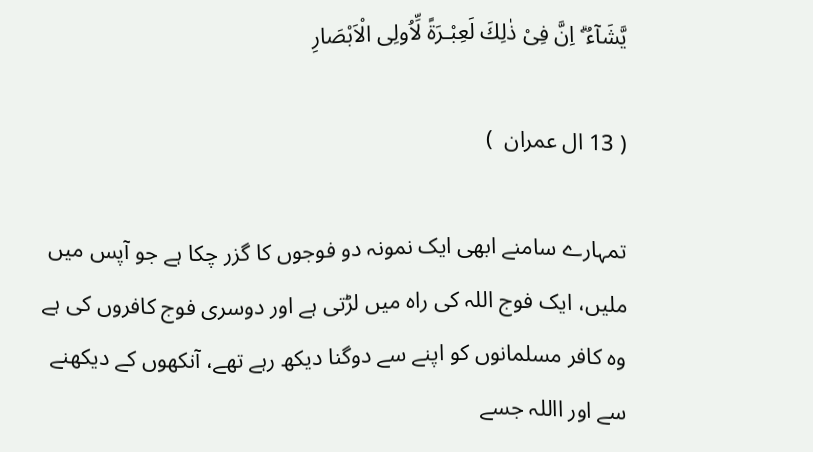يَّشَآءُ ۗ اِنَّ فِىْ ذٰلِكَ لَعِبْـرَةً لِّاُولِى الْاَبْصَارِ

( 13 ال عمران  )

تمہارے سامنے ابھی ایک نمونہ دو فوجوں کا گزر چکا ہے جو آپس میں ملیں، ایک فوج اللہ کی راہ میں لڑتی ہے اور دوسری فوج کافروں کی ہے وہ کافر مسلمانوں کو اپنے سے دوگنا دیکھ رہے تھے، آنکھوں کے دیکھنے سے اور االلہ جسے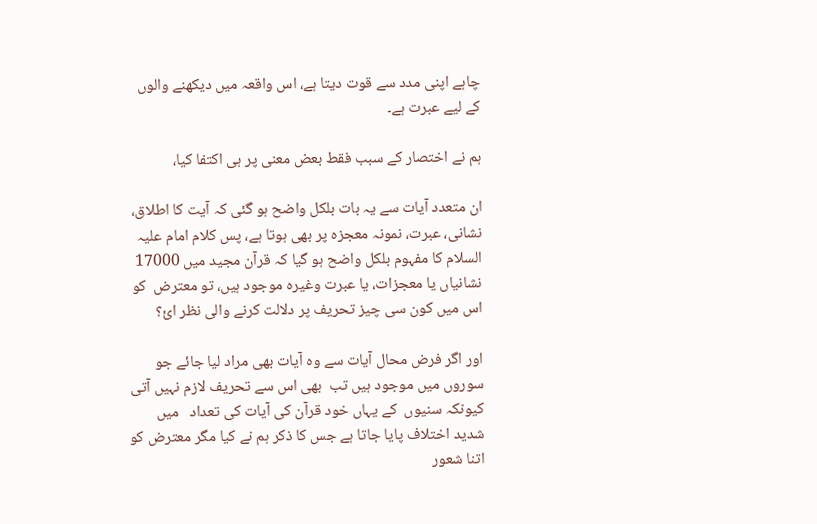چاہے اپنی مدد سے قوت دیتا ہے، اس واقعہ میں دیکھنے والوں کے لیے عبرت ہے۔

ہم نے اختصار کے سبب فقط بعض معنی پر ہی اکتفا کیا،

ان متعدد آیات سے یہ بات بلکل واضح ہو گئی کہ آیت کا اطلاق، نشانی، عبرت، نمونہ معجزہ پر بھی ہوتا ہے، پس کلام امام علیہ السلام کا مفہوم بلکل واضح ہو گیا کہ قرآن مجید میں 17000 نشانیاں یا معجزات، یا عبرت وغیرہ موجود ہیں، تو معترض  کو اس میں کون سی چیز تحریف پر دلالت کرنے والی نظر ائ؟

اور اگر فرض محال آیات سے وہ آیات بھی مراد لیا جائے جو سوروں میں موجود ہیں تب  بھی اس سے تحریف لازم نہیں آتی کیونکہ سنیوں  کے یہاں خود قرآن کی آیات کی تعداد   میں شدید اختلاف پایا جاتا ہے جس کا ذکر ہم نے کیا مگر معترض کو اتنا شعور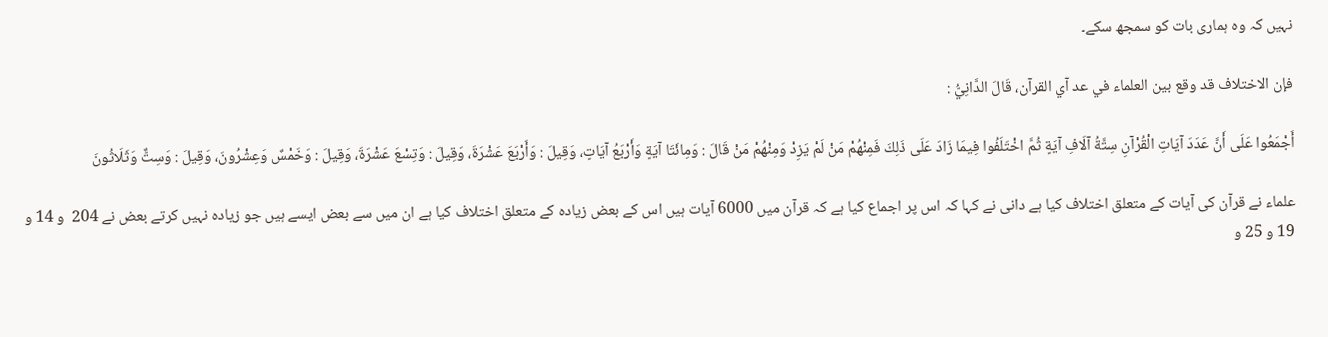نہیں کہ وہ ہماری بات کو سمجھ سکے۔

فإن الاختلاف قد وقع بين العلماء في عد آي القرآن، قَالَ الدَّانِيُّ :

أَجْمَعُوا عَلَى أَنَّ عَدَدَ آيَاتِ الْقُرْآنِ سِتَّةُ آلَافِ آيَةٍ ثُمَّ اخْتَلَفُوا فِيمَا زَادَ عَلَى ذَلِكَ فَمِنْهُمْ مَنْ لَمْ يَزِدْ وَمِنْهُمْ مَنْ قَالَ : وَمِائَتَا آيَةٍ وَأَرْبَعُ آيَاتٍ، وَقِيلَ : وَأَرْبَعَ عَشْرَةَ، وَقِيلَ : وَتِسْعَ عَشْرَةَ، وَقِيلَ : وَخَمْسٌ وَعِشْرُونَ، وَقِيلَ : وَسِتٌّ وَثَلَاثُونَ

علماء نے قرآن کی آیات کے متعلق اختلاف کیا ہے دانی نے کہا کہ اس پر اجماع کیا ہے کہ قرآن میں 6000 آیات ہیں اس کے بعض زیادہ کے متعلق اختلاف کیا ہے ان میں سے بعض ایسے ہیں جو زیادہ نہیں کرتے بعض نے 204  و 14 و 19 و 25 و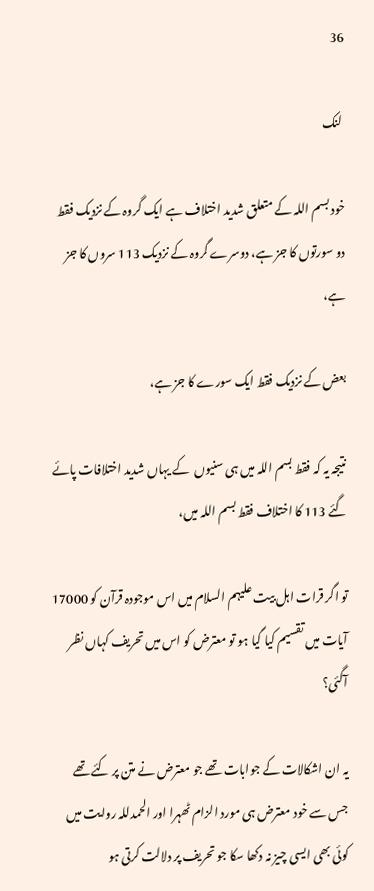36

 لنک

خود بسم اللہ کے متعلق شدید اختلاف ہے ایک گروہ کے نزدیک فقط دو سورتوں کا جز ہے، دوسرے گروہ کے نزدیک 113 سروں کا جز ہے،

بعض کے نزدیک فقط ایک سورے کا جز ہے،

نتیجہ یہ کہ فقط بسم اللہ میں ہی سنیوں  کے یہاں شدید اختلافات پائے گئے 113 کا اختلاف فقط بسم اللہ میں،

تو اگر قرات اہل بیت علیہم السلام میں اس موجودہ قرآن کو 17000 آیات میں تقسیم کیا گیا ہو تو معترض کو اس میں تحریف کہاں نظر آگئی؟

یہ ان اشکالات کے جوابات تھے جو معترض نے متن پر کئے تھے جس سے خود معترض ہی مورد الزام ٹھہرا اور الحمدللہ روایت میں کوئی بھی ایسی چیز نہ دکھا سکا جو تحریف پر دلالت کرتی ہو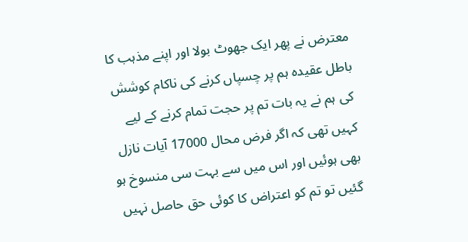معترض نے پھر ایک جھوٹ بولا اور اپنے مذہب کا باطل عقیدہ ہم پر چسپاں کرنے کی ناکام کوشش کی ہم نے یہ بات تم پر حجت تمام کرنے کے لیے کہیں تھی کہ اگر فرض محال 17000 آیات نازل بھی ہوئیں اور اس میں سے بہت سی منسوخ ہو گئیں تو تم کو اعتراض کا کوئی حق حاصل نہیں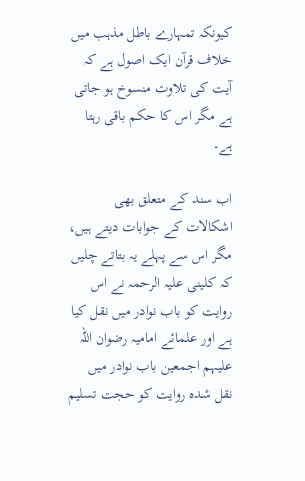کیونکہ تمہارے باطل مذہب میں خلاف قرآن ایک اصول ہے کہ آیت کی تلاوت منسوخ ہو جاتی ہے مگر اس کا حکم باقی رہتا ہے۔

اب سند کے متعلق بھی اشکالات کے جوابات دیتے ہیں، مگر اس سے پہلے یہ بتاتے چلیں کہ کلینی علیہ الرحمہ نے اس روایت کو باب نوادر میں نقل کیا ہے اور علمائے امامیہ رضوان اللہ علیہم اجمعین باب نوادر میں نقل شدہ روایت کو حجت تسلیم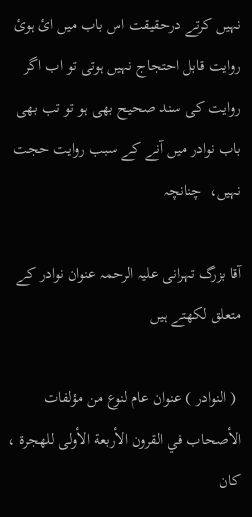نہیں کرتے درحقیقت اس باب میں ائ ہوئ روایت قابل احتجاج نہیں ہوتی تو اب اگر روایت کی سند صحیح بھی ہو تو تب بھی باب نوادر میں آنے کے سبب روایت حجت نہیں،  چنانچہ

آقا بزرگ تہرانی علیہ الرحمہ عنوان نوادر کے متعلق لکھتے ہیں

 ( النوادر ) عنوان عام لنوع من مؤلفات الأصحاب في القرون الأربعة الأولى للهجرة ، كان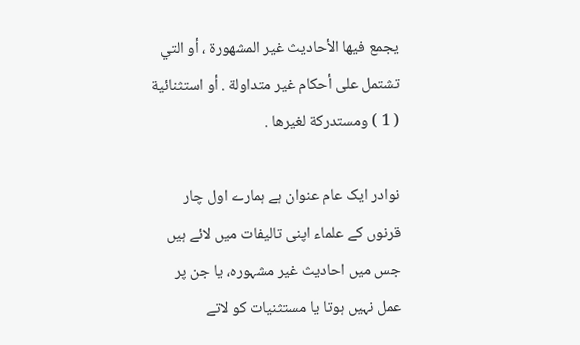يجمع فيها الأحاديث غير المشهورة ، أو التي تشتمل على أحكام غير متداولة . أو استثنائية ( 1 ) ومستدركة لغيرها .

نوادر ایک عام عنوان ہے ہمارے اول چار قرنوں کے علماء اپنی تالیفات میں لائے ہیں جس میں احادیث غیر مشہورہ، یا جن پر عمل نہیں ہوتا یا مستثنیات کو لاتے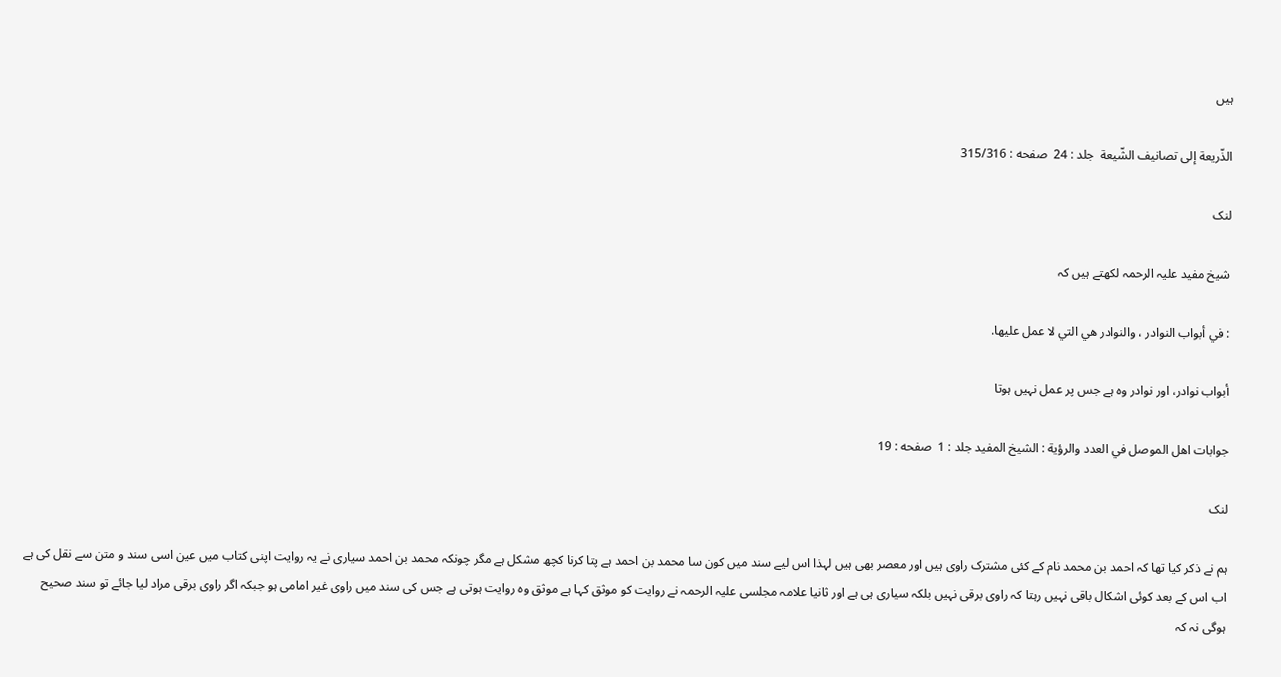ہیں

الذّريعة إلى تصانيف الشّيعة  جلد : 24  صفحه : 315/316

لنک

شیخ مفید علیہ الرحمہ لکھتے ہیں کہ

: في أبواب النوادر ، والنوادر هي التي لا عمل عليها.

أبواب نوادر، اور نوادر وہ ہے جس پر عمل نہیں ہوتا

جوابات اهل الموصل في العدد والرؤية : الشيخ المفيد جلد : 1  صفحه : 19

لنک

ہم نے ذکر کیا تھا کہ احمد بن محمد نام کے کئی مشترک راوی ہیں اور معصر بھی ہیں لہذا اس لیے سند میں کون سا محمد بن احمد ہے پتا کرنا کچھ مشکل ہے مگر چونکہ محمد بن احمد سیاری نے یہ روایت اپنی کتاب میں عین اسی سند و متن سے نقل کی ہے اب اس کے بعد کوئی اشکال باقی نہیں رہتا کہ راوی برقی نہیں بلکہ سیاری ہی ہے اور ثانیا علامہ مجلسی علیہ الرحمہ نے روایت کو موثق کہا ہے موثق وہ روایت ہوتی ہے جس کی سند میں راوی غیر امامی ہو جبکہ اگر راوی برقی مراد لیا جائے تو سند صحیح ہوگی نہ کہ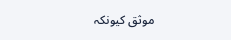موثق کیونکہ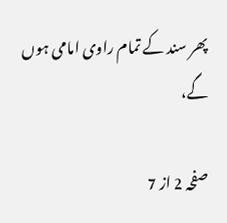پھر سند کے تمام راوی امامی ہوں گے،

صفحہ 2 از 7